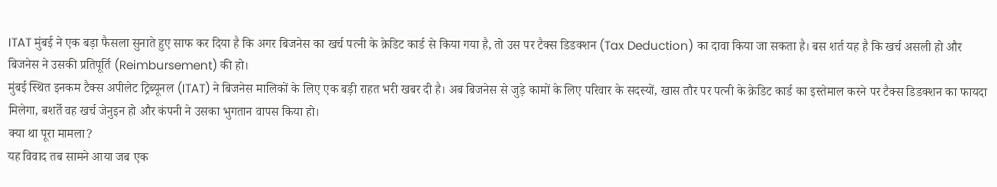ITAT मुंबई ने एक बड़ा फैसला सुनाते हुए साफ कर दिया है कि अगर बिजनेस का खर्च पत्नी के क्रेडिट कार्ड से किया गया है, तो उस पर टैक्स डिडक्शन (Tax Deduction) का दावा किया जा सकता है। बस शर्त यह है कि खर्च असली हो और बिजनेस ने उसकी प्रतिपूर्ति (Reimbursement) की हो।
मुंबई स्थित इनकम टैक्स अपीलेट ट्रिब्यूनल (ITAT) ने बिजनेस मालिकों के लिए एक बड़ी राहत भरी खबर दी है। अब बिजनेस से जुड़े कामों के लिए परिवार के सदस्यों, खास तौर पर पत्नी के क्रेडिट कार्ड का इस्तेमाल करने पर टैक्स डिडक्शन का फायदा मिलेगा, बशर्ते वह खर्च जेनुइन हो और कंपनी ने उसका भुगतान वापस किया हो।
क्या था पूरा मामला?
यह विवाद तब सामने आया जब एक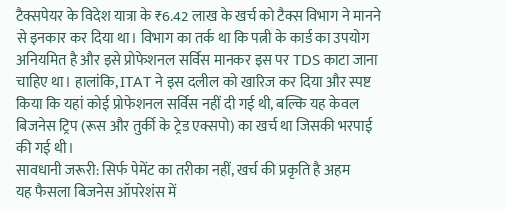टैक्सपेयर के विदेश यात्रा के ₹6.42 लाख के खर्च को टैक्स विभाग ने मानने से इनकार कर दिया था। विभाग का तर्क था कि पत्नी के कार्ड का उपयोग अनियमित है और इसे प्रोफेशनल सर्विस मानकर इस पर TDS काटा जाना चाहिए था। हालांकि, ITAT ने इस दलील को खारिज कर दिया और स्पष्ट किया कि यहां कोई प्रोफेशनल सर्विस नहीं दी गई थी, बल्कि यह केवल बिजनेस ट्रिप (रूस और तुर्की के ट्रेड एक्सपो) का खर्च था जिसकी भरपाई की गई थी।
सावधानी जरूरी: सिर्फ पेमेंट का तरीका नहीं, खर्च की प्रकृति है अहम
यह फैसला बिजनेस ऑपरेशंस में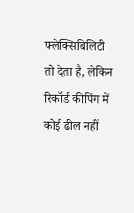फ्लेक्सिबिलिटी तो देता है, लेकिन रिकॉर्ड कीपिंग में कोई ढील नहीं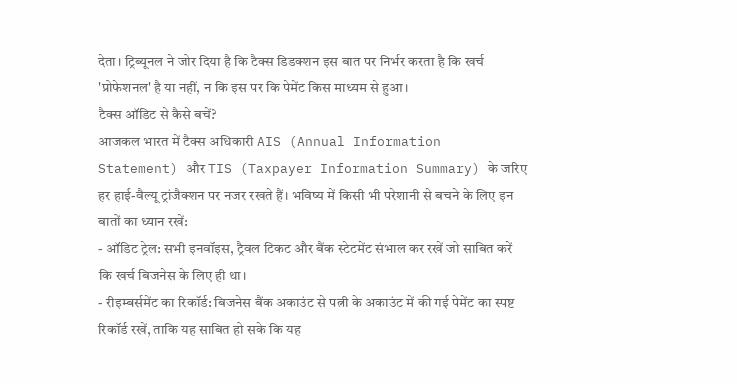देता। ट्रिब्यूनल ने जोर दिया है कि टैक्स डिडक्शन इस बात पर निर्भर करता है कि खर्च 'प्रोफेशनल' है या नहीं, न कि इस पर कि पेमेंट किस माध्यम से हुआ।
टैक्स ऑडिट से कैसे बचें?
आजकल भारत में टैक्स अधिकारी AIS (Annual Information Statement) और TIS (Taxpayer Information Summary) के जरिए हर हाई-वैल्यू ट्रांजैक्शन पर नजर रखते हैं। भविष्य में किसी भी परेशानी से बचने के लिए इन बातों का ध्यान रखें:
- ऑडिट ट्रेल: सभी इनवॉइस, ट्रैवल टिकट और बैंक स्टेटमेंट संभाल कर रखें जो साबित करें कि खर्च बिजनेस के लिए ही था।
- रीइम्बर्समेंट का रिकॉर्ड: बिजनेस बैंक अकाउंट से पत्नी के अकाउंट में की गई पेमेंट का स्पष्ट रिकॉर्ड रखें, ताकि यह साबित हो सके कि यह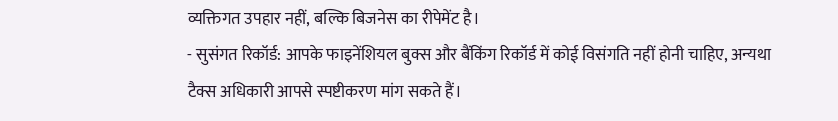व्यक्तिगत उपहार नहीं, बल्कि बिजनेस का रीपेमेंट है।
- सुसंगत रिकॉर्ड: आपके फाइनेंशियल बुक्स और बैंकिंग रिकॉर्ड में कोई विसंगति नहीं होनी चाहिए, अन्यथा टैक्स अधिकारी आपसे स्पष्टीकरण मांग सकते हैं।